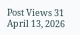Post Views 31
April 13, 2026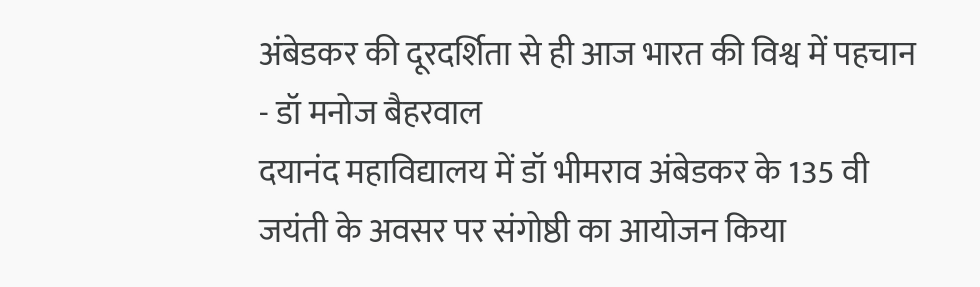अंबेडकर की दूरदर्शिता से ही आज भारत की विश्व में पहचान - डॉ मनोज बैहरवाल
दयानंद महाविद्यालय में डॉ भीमराव अंबेडकर के 135 वी जयंती के अवसर पर संगोष्ठी का आयोजन किया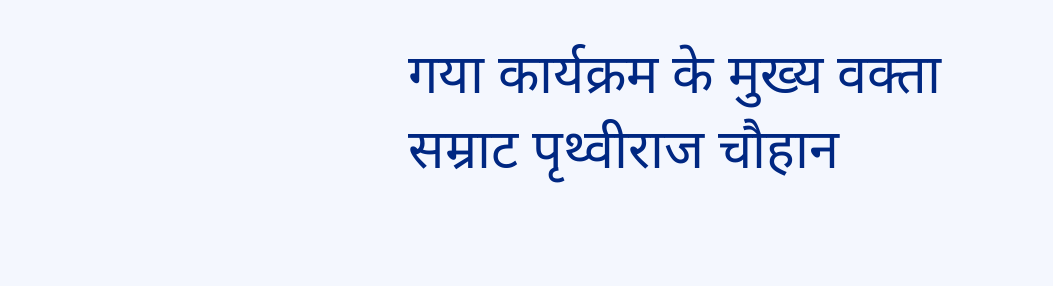गया कार्यक्रम के मुख्य वक्ता सम्राट पृथ्वीराज चौहान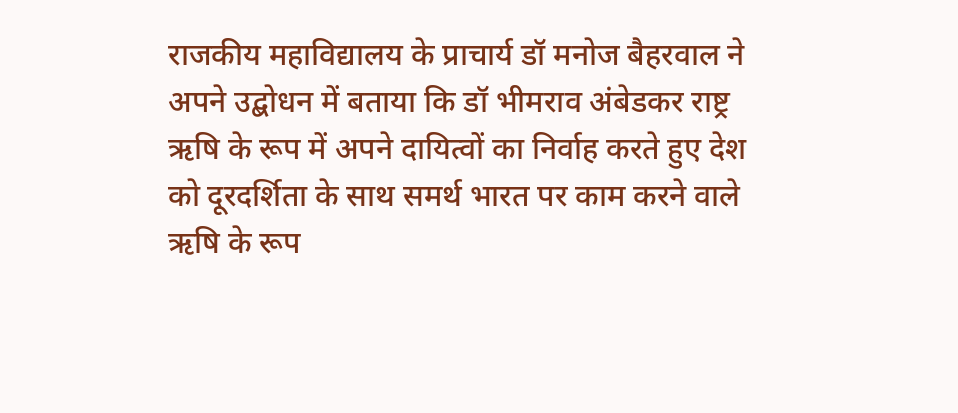राजकीय महाविद्यालय के प्राचार्य डॉ मनोज बैहरवाल ने अपने उद्बोधन में बताया कि डॉ भीमराव अंबेडकर राष्ट्र ऋषि के रूप में अपने दायित्वों का निर्वाह करते हुए देश को दूरदर्शिता के साथ समर्थ भारत पर काम करने वाले ऋषि के रूप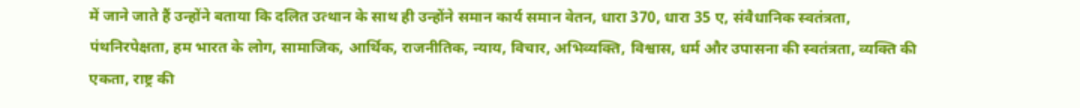में जाने जाते हैं उन्होंने बताया कि दलित उत्थान के साथ ही उन्होंने समान कार्य समान वेतन, धारा 370, धारा 35 ए, संवैधानिक स्वतंत्रता, पंथनिरपेक्षता, हम भारत के लोग, सामाजिक, आर्थिक, राजनीतिक, न्याय, विचार, अभिव्यक्ति, विश्वास, धर्म और उपासना की स्वतंत्रता, व्यक्ति की एकता, राष्ट्र की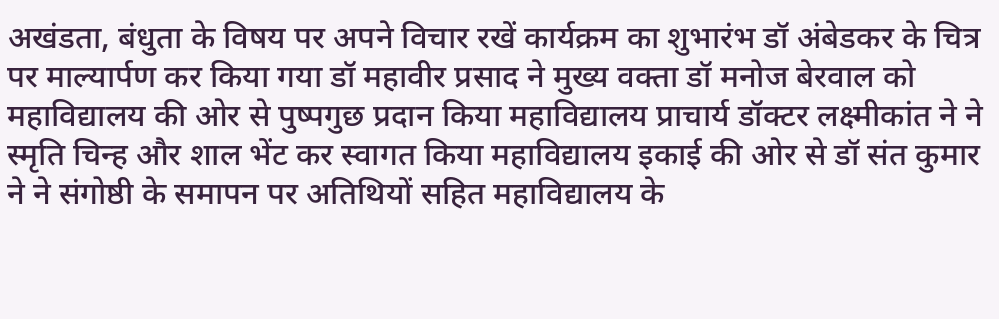अखंडता, बंधुता के विषय पर अपने विचार रखें कार्यक्रम का शुभारंभ डॉ अंबेडकर के चित्र पर माल्यार्पण कर किया गया डॉ महावीर प्रसाद ने मुख्य वक्ता डॉ मनोज बेरवाल को महाविद्यालय की ओर से पुष्पगुछ प्रदान किया महाविद्यालय प्राचार्य डॉक्टर लक्ष्मीकांत ने ने स्मृति चिन्ह और शाल भेंट कर स्वागत किया महाविद्यालय इकाई की ओर से डॉ संत कुमार ने ने संगोष्ठी के समापन पर अतिथियों सहित महाविद्यालय के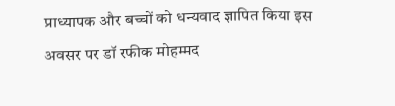प्राध्यापक और बच्चों को धन्यवाद ज्ञापित किया इस अवसर पर डॉ रफीक मोहम्मद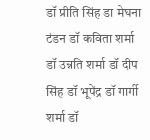डॉ प्रीति सिंह डा मेघना टंडन डॉ कविता शर्मा डॉ उन्नति शर्मा डॉ दीप सिंह डॉ भूपेंद्र डॉ गार्गी शर्मा डॉ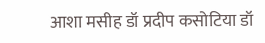आशा मसीह डॉ प्रदीप कसोटिया डॉ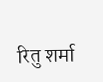रितु शर्मा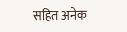सहित अनेक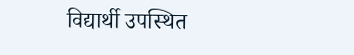विद्यार्थी उपस्थित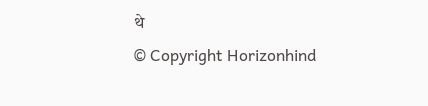थे
© Copyright Horizonhind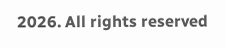2026. All rights reserved